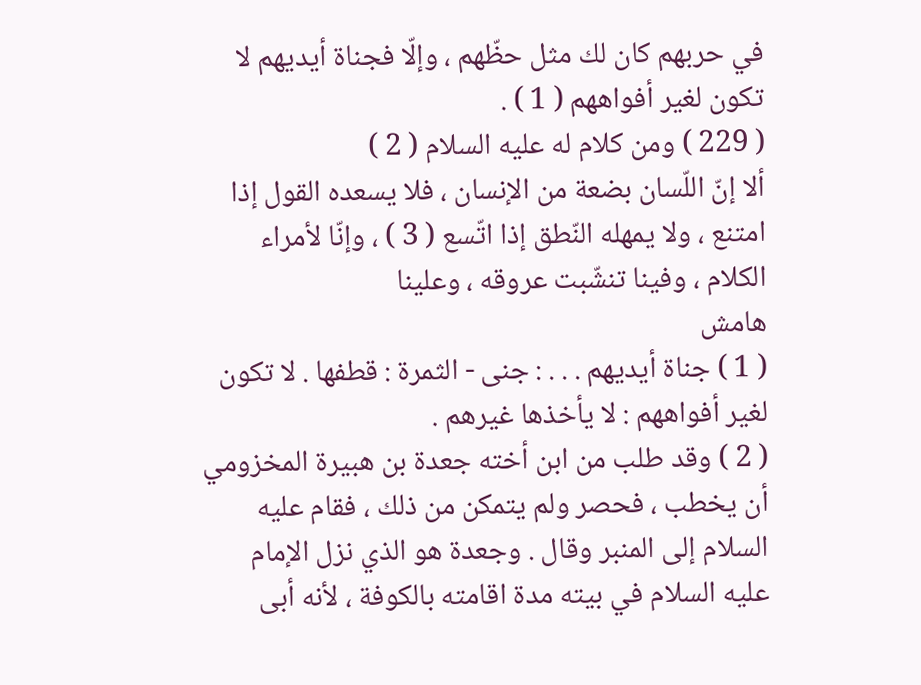في حربهم كان لك مثل حظّهم ، وإلّا فجناة أيديهم لا تكون لغير أفواههم ( 1 ) .
( 229 ) ومن كلام له عليه السلام ( 2 )
ألا إنّ اللّسان بضعة من الإنسان ، فلا يسعده القول إذا امتنع ، ولا يمهله النّطق إذا اتّسع ( 3 ) ، وإنّا لأمراء الكلام ، وفينا تنشّبت عروقه ، وعلينا
هامش
( 1 ) جناة أيديهم . . . : جنى - الثمرة : قطفها . لا تكون لغير أفواههم : لا يأخذها غيرهم .
( 2 ) وقد طلب من ابن أخته جعدة بن هبيرة المخزومي أن يخطب ، فحصر ولم يتمكن من ذلك ، فقام عليه السلام إلى المنبر وقال . وجعدة هو الذي نزل الإمام عليه السلام في بيته مدة اقامته بالكوفة ، لأنه أبى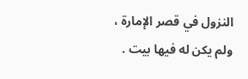النزول في قصر الإمارة ، ولم يكن له فيها بيت .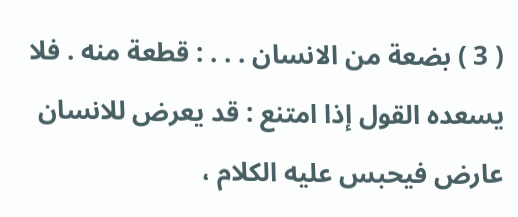( 3 ) بضعة من الانسان . . . : قطعة منه . فلا يسعده القول إذا امتنع : قد يعرض للانسان عارض فيحبس عليه الكلام ،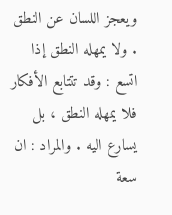ويعجز اللسان عن النطق . ولا يمهله النطق إذا اتسع : وقد تتتابع الأفكار فلا يمهله النطق ، بل يسارع اليه . والمراد : ان سعة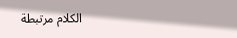الكلام مرتبطة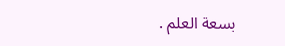بسعة العلم .